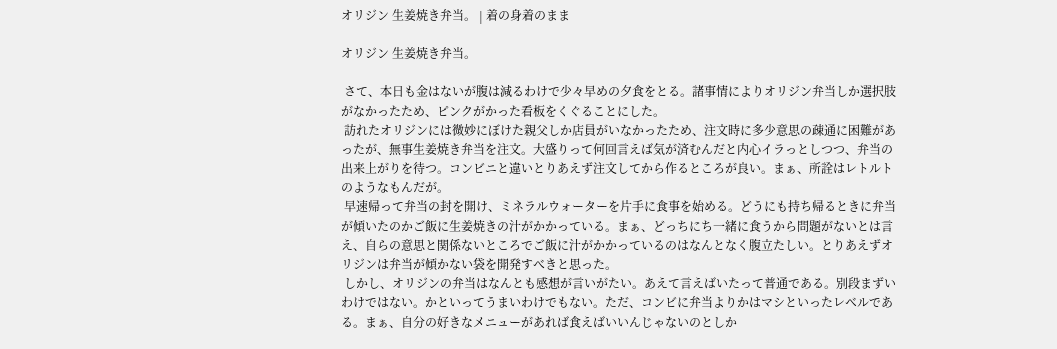オリジン 生姜焼き弁当。 | 着の身着のまま

オリジン 生姜焼き弁当。

 さて、本日も金はないが腹は減るわけで少々早めの夕食をとる。諸事情によりオリジン弁当しか選択肢がなかったため、ピンクがかった看板をくぐることにした。
 訪れたオリジンには微妙にぼけた親父しか店員がいなかったため、注文時に多少意思の疎通に困難があったが、無事生姜焼き弁当を注文。大盛りって何回言えば気が済むんだと内心イラっとしつつ、弁当の出来上がりを待つ。コンビニと違いとりあえず注文してから作るところが良い。まぁ、所詮はレトルトのようなもんだが。
 早速帰って弁当の封を開け、ミネラルウォーターを片手に食事を始める。どうにも持ち帰るときに弁当が傾いたのかご飯に生姜焼きの汁がかかっている。まぁ、どっちにち一緒に食うから問題がないとは言え、自らの意思と関係ないところでご飯に汁がかかっているのはなんとなく腹立たしい。とりあえずオリジンは弁当が傾かない袋を開発すべきと思った。
 しかし、オリジンの弁当はなんとも感想が言いがたい。あえて言えばいたって普通である。別段まずいわけではない。かといってうまいわけでもない。ただ、コンビに弁当よりかはマシといったレベルである。まぁ、自分の好きなメニューがあれば食えばいいんじゃないのとしか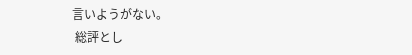言いようがない。
 総評とし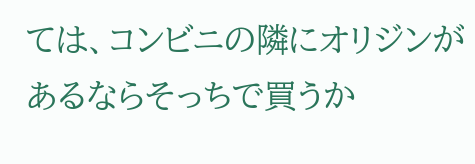ては、コンビニの隣にオリジンがあるならそっちで買うか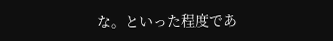な。といった程度であ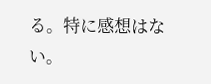る。特に感想はない。